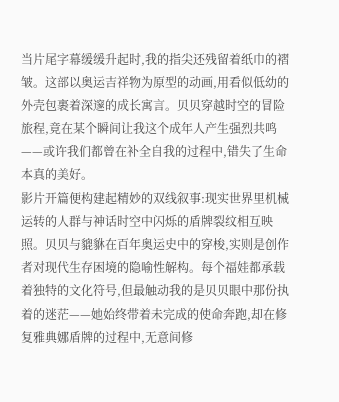当片尾字幕缓缓升起时,我的指尖还残留着纸巾的褶皱。这部以奥运吉祥物为原型的动画,用看似低幼的外壳包裹着深邃的成长寓言。贝贝穿越时空的冒险旅程,竟在某个瞬间让我这个成年人产生强烈共鸣——或许我们都曾在补全自我的过程中,错失了生命本真的美好。
影片开篇便构建起精妙的双线叙事:现实世界里机械运转的人群与神话时空中闪烁的盾牌裂纹相互映照。贝贝与貔貅在百年奥运史中的穿梭,实则是创作者对现代生存困境的隐喻性解构。每个福娃都承载着独特的文化符号,但最触动我的是贝贝眼中那份执着的迷茫——她始终带着未完成的使命奔跑,却在修复雅典娜盾牌的过程中,无意间修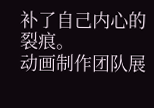补了自己内心的裂痕。
动画制作团队展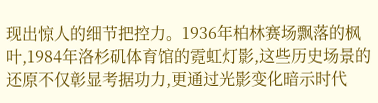现出惊人的细节把控力。1936年柏林赛场飘落的枫叶,1984年洛杉矶体育馆的霓虹灯影,这些历史场景的还原不仅彰显考据功力,更通过光影变化暗示时代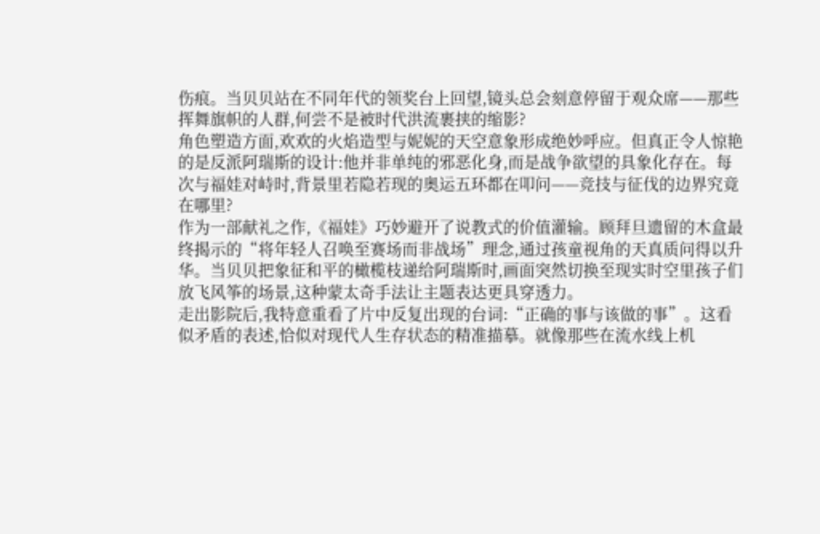伤痕。当贝贝站在不同年代的领奖台上回望,镜头总会刻意停留于观众席——那些挥舞旗帜的人群,何尝不是被时代洪流裹挟的缩影?
角色塑造方面,欢欢的火焰造型与妮妮的天空意象形成绝妙呼应。但真正令人惊艳的是反派阿瑞斯的设计:他并非单纯的邪恶化身,而是战争欲望的具象化存在。每次与福娃对峙时,背景里若隐若现的奥运五环都在叩问——竞技与征伐的边界究竟在哪里?
作为一部献礼之作,《福娃》巧妙避开了说教式的价值灌输。顾拜旦遗留的木盒最终揭示的“将年轻人召唤至赛场而非战场”理念,通过孩童视角的天真质问得以升华。当贝贝把象征和平的橄榄枝递给阿瑞斯时,画面突然切换至现实时空里孩子们放飞风筝的场景,这种蒙太奇手法让主题表达更具穿透力。
走出影院后,我特意重看了片中反复出现的台词:“正确的事与该做的事”。这看似矛盾的表述,恰似对现代人生存状态的精准描摹。就像那些在流水线上机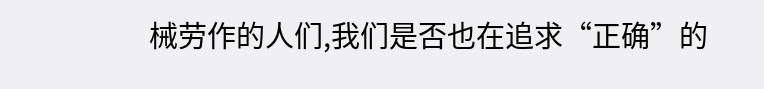械劳作的人们,我们是否也在追求“正确”的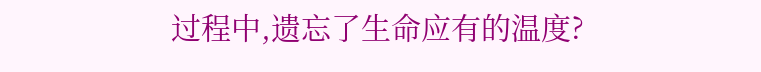过程中,遗忘了生命应有的温度?